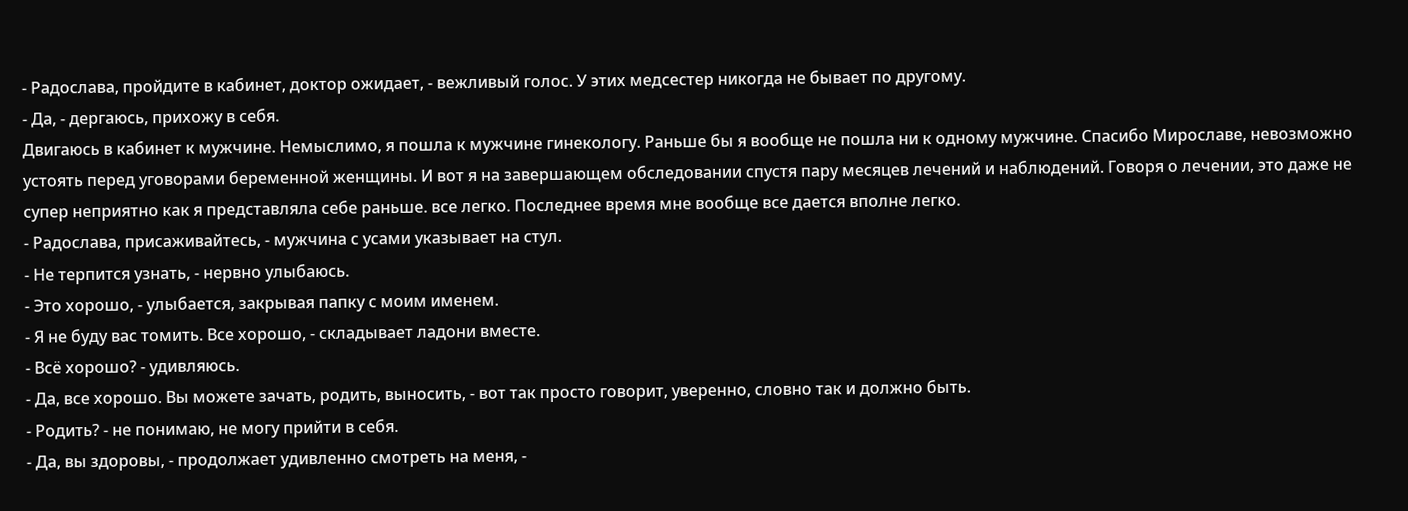- Радослава, пройдите в кабинет, доктор ожидает, - вежливый голос. У этих медсестер никогда не бывает по другому.
- Да, - дергаюсь, прихожу в себя.
Двигаюсь в кабинет к мужчине. Немыслимо, я пошла к мужчине гинекологу. Раньше бы я вообще не пошла ни к одному мужчине. Спасибо Мирославе, невозможно устоять перед уговорами беременной женщины. И вот я на завершающем обследовании спустя пару месяцев лечений и наблюдений. Говоря о лечении, это даже не супер неприятно как я представляла себе раньше. все легко. Последнее время мне вообще все дается вполне легко.
- Радослава, присаживайтесь, - мужчина с усами указывает на стул.
- Не терпится узнать, - нервно улыбаюсь.
- Это хорошо, - улыбается, закрывая папку с моим именем.
- Я не буду вас томить. Все хорошо, - складывает ладони вместе.
- Всё хорошо? - удивляюсь.
- Да, все хорошо. Вы можете зачать, родить, выносить, - вот так просто говорит, уверенно, словно так и должно быть.
- Родить? - не понимаю, не могу прийти в себя.
- Да, вы здоровы, - продолжает удивленно смотреть на меня, -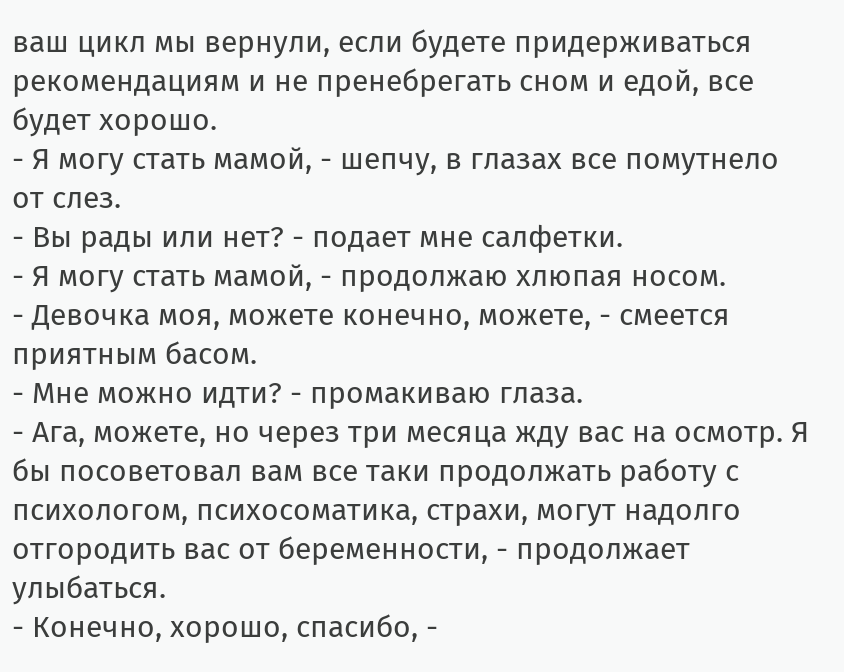ваш цикл мы вернули, если будете придерживаться рекомендациям и не пренебрегать сном и едой, все будет хорошо.
- Я могу стать мамой, - шепчу, в глазах все помутнело от слез.
- Вы рады или нет? - подает мне салфетки.
- Я могу стать мамой, - продолжаю хлюпая носом.
- Девочка моя, можете конечно, можете, - смеется приятным басом.
- Мне можно идти? - промакиваю глаза.
- Ага, можете, но через три месяца жду вас на осмотр. Я бы посоветовал вам все таки продолжать работу с психологом, психосоматика, страхи, могут надолго отгородить вас от беременности, - продолжает улыбаться.
- Конечно, хорошо, спасибо, -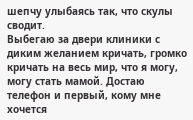шепчу улыбаясь так, что скулы сводит.
Выбегаю за двери клиники с диким желанием кричать, громко кричать на весь мир, что я могу, могу стать мамой. Достаю телефон и первый, кому мне хочется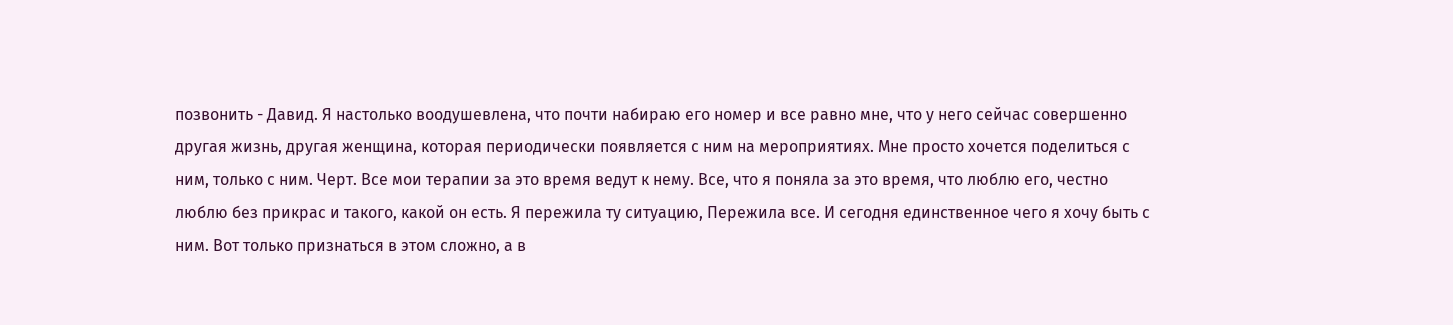позвонить - Давид. Я настолько воодушевлена, что почти набираю его номер и все равно мне, что у него сейчас совершенно другая жизнь, другая женщина, которая периодически появляется с ним на мероприятиях. Мне просто хочется поделиться с ним, только с ним. Черт. Все мои терапии за это время ведут к нему. Все, что я поняла за это время, что люблю его, честно люблю без прикрас и такого, какой он есть. Я пережила ту ситуацию, Пережила все. И сегодня единственное чего я хочу быть с ним. Вот только признаться в этом сложно, а в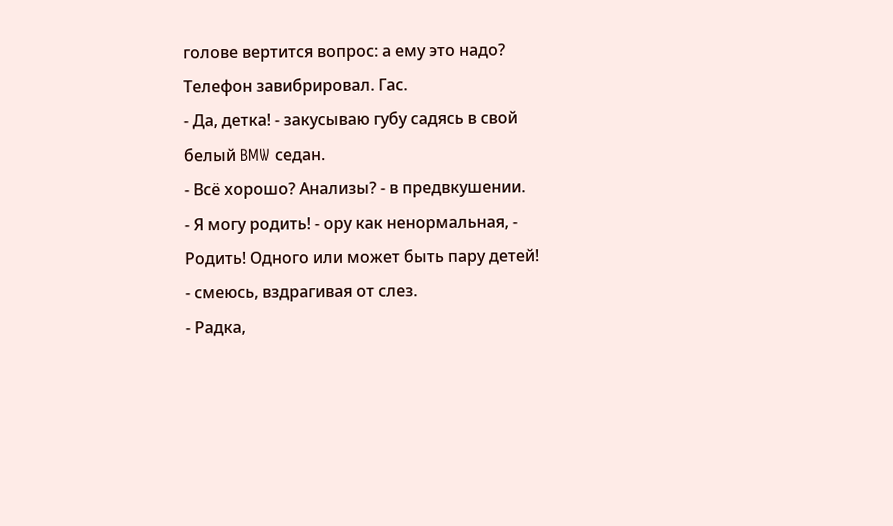голове вертится вопрос: а ему это надо?
Телефон завибрировал. Гас.
- Да, детка! - закусываю губу садясь в свой белый BMW седан.
- Всё хорошо? Анализы? - в предвкушении.
- Я могу родить! - ору как ненормальная, - Родить! Одного или может быть пару детей! - смеюсь, вздрагивая от слез.
- Радка,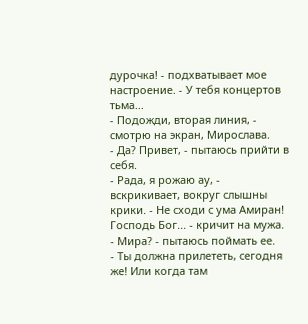дурочка! - подхватывает мое настроение. - У тебя концертов тьма...
- Подожди, вторая линия, - смотрю на экран, Мирослава.
- Да? Привет, - пытаюсь прийти в себя.
- Рада, я рожаю ау, - вскрикивает, вокруг слышны крики. - Не сходи с ума Амиран! Господь Бог... - кричит на мужа.
- Мира? - пытаюсь поймать ее.
- Ты должна прилететь, сегодня же! Или когда там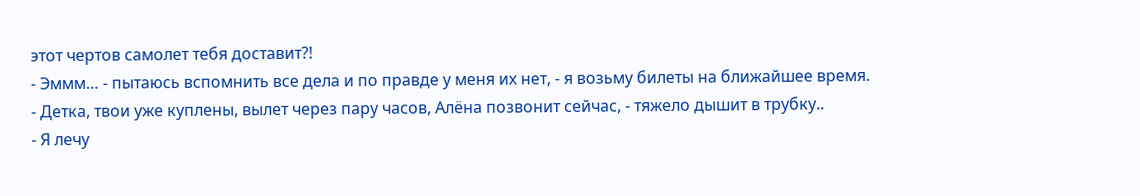этот чертов самолет тебя доставит?!
- Эммм… - пытаюсь вспомнить все дела и по правде у меня их нет, - я возьму билеты на ближайшее время.
- Детка, твои уже куплены, вылет через пару часов, Алёна позвонит сейчас, - тяжело дышит в трубку..
- Я лечу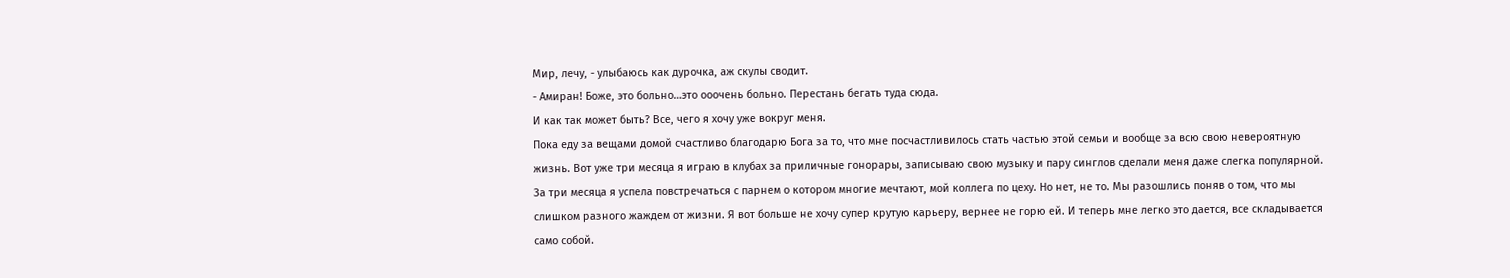Мир, лечу, - улыбаюсь как дурочка, аж скулы сводит.
- Амиран! Боже, это больно…это ооочень больно. Перестань бегать туда сюда.
И как так может быть? Все, чего я хочу уже вокруг меня.
Пока еду за вещами домой счастливо благодарю Бога за то, что мне посчастливилось стать частью этой семьи и вообще за всю свою невероятную жизнь. Вот уже три месяца я играю в клубах за приличные гонорары, записываю свою музыку и пару синглов сделали меня даже слегка популярной.
За три месяца я успела повстречаться с парнем о котором многие мечтают, мой коллега по цеху. Но нет, не то. Мы разошлись поняв о том, что мы слишком разного жаждем от жизни. Я вот больше не хочу супер крутую карьеру, вернее не горю ей. И теперь мне легко это дается, все складывается само собой.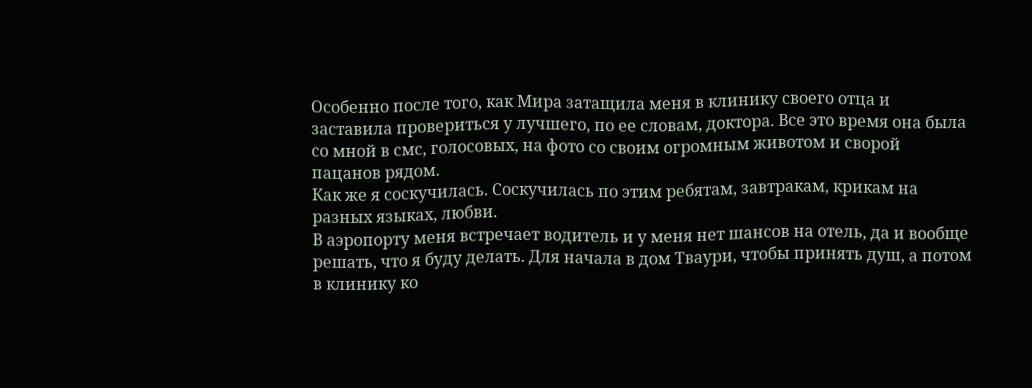Особенно после того, как Мира затащила меня в клинику своего отца и заставила провериться у лучшего, по ее словам, доктора. Все это время она была со мной в смс, голосовых, на фото со своим огромным животом и сворой пацанов рядом.
Как же я соскучилась. Соскучилась по этим ребятам, завтракам, крикам на разных языках, любви.
В аэропорту меня встречает водитель и у меня нет шансов на отель, да и вообще решать, что я буду делать. Для начала в дом Тваури, чтобы принять душ, а потом в клинику ко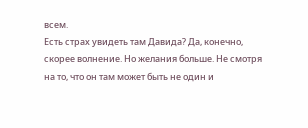всем.
Есть страх увидеть там Давида? Да, конечно, скорее волнение. Но желания больше. Не смотря на то, что он там может быть не один и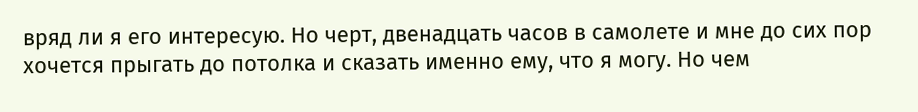вряд ли я его интересую. Но черт, двенадцать часов в самолете и мне до сих пор хочется прыгать до потолка и сказать именно ему, что я могу. Но чем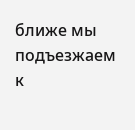ближе мы подъезжаем к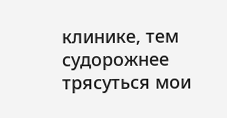клинике, тем судорожнее трясуться мои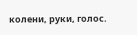колени, руки, голос.